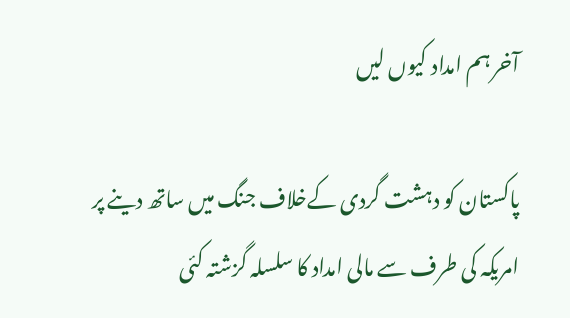آخر ہم امداد کیوں لیں

پاکستان کو دہشت گردی کےخلاف جنگ میں ساتھ دینے پر امریکہ کی طرف سے مالی امداد کا سلسلہ گزشتہ کئی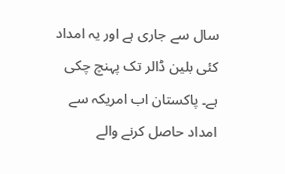سال سے جاری ہے اور یہ امداد کئی بلین ڈالر تک پہنچ چکی ہے۔ پاکستان اب امریکہ سے امداد حاصل کرنے والے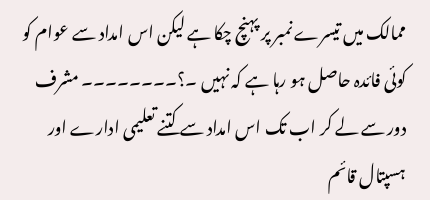ممالک میں تیسرے نمبر پر پہنچ چکا ہے لیکن اس امداد سے عوام کو کوئی فائدہ حاصل ہو رہا ہے کہ نہیں ۔؟۔۔۔۔۔۔۔۔ مشرف دور سے لے کر اب تک اس امداد سے کتنے تعلیمی ادارے اور ہسپتال قائم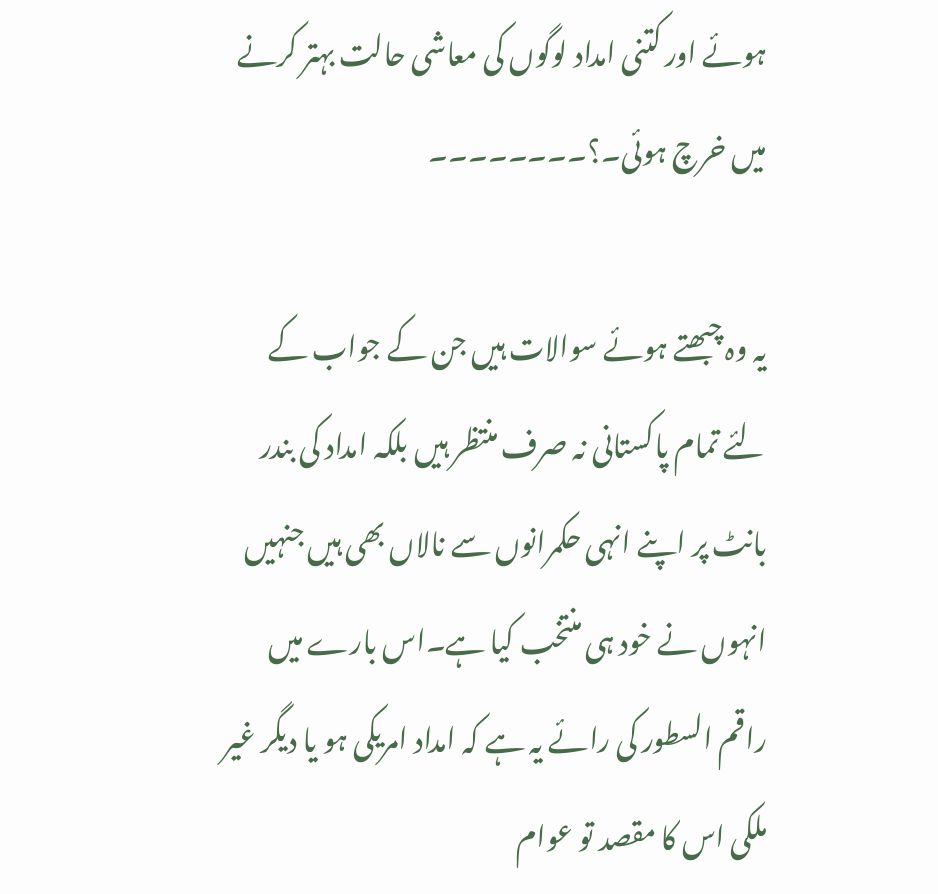ہوئے اور کتنی امداد لوگوں کی معاشی حالت بہتر کرنے میں خرچ ہوئی۔؟۔۔۔۔۔۔۔۔

یہ وہ چبھتے ہوئے سوالات ہیں جن کے جواب کے لئے تمام پاکستانی نہ صرف منتظر ہیں بلکہ امداد کی بندر بانٹ پر اپنے انہی حکمرانوں سے نالاں بھی ہیں جنہیں انہوں نے خود ہی منتخب کیا ہے۔اس بارے میں راقم السطور کی رائے یہ ہے کہ امداد امریکی ہو یا دیگر غیر ملکی اس کا مقصد تو عوام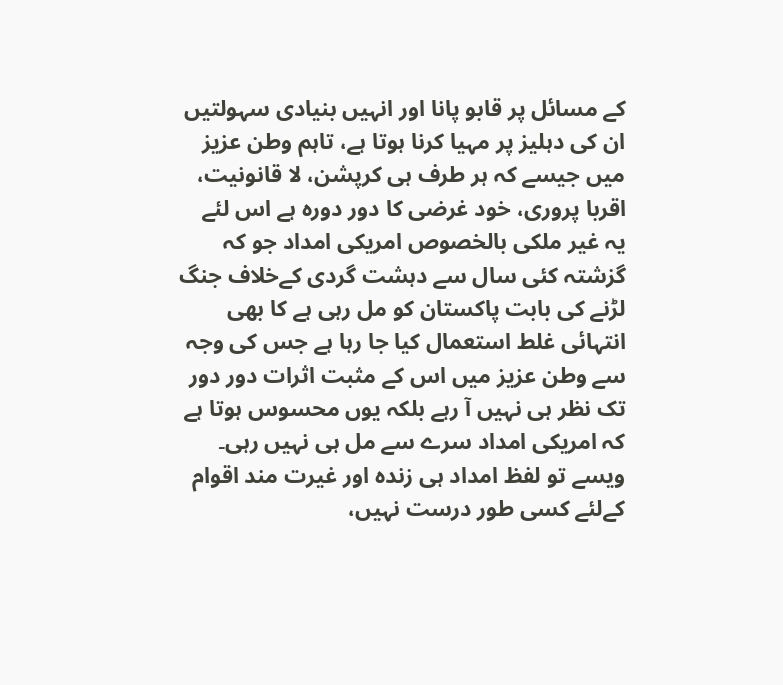کے مسائل پر قابو پانا اور انہیں بنیادی سہولتیں ان کی دہلیز پر مہیا کرنا ہوتا ہے، تاہم وطن عزیز میں جیسے کہ ہر طرف ہی کرپشن، لا قانونیت، اقربا پروری، خود غرضی کا دور دورہ ہے اس لئے یہ غیر ملکی بالخصوص امریکی امداد جو کہ گزشتہ کئی سال سے دہشت گردی کےخلاف جنگ لڑنے کی بابت پاکستان کو مل رہی ہے کا بھی انتہائی غلط استعمال کیا جا رہا ہے جس کی وجہ سے وطن عزیز میں اس کے مثبت اثرات دور دور تک نظر ہی نہیں آ رہے بلکہ یوں محسوس ہوتا ہے کہ امریکی امداد سرے سے مل ہی نہیں رہی۔ ویسے تو لفظ امداد ہی زندہ اور غیرت مند اقوام کےلئے کسی طور درست نہیں،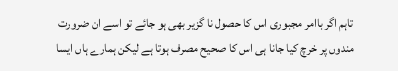تاہم اگر باامر مجبوری اس کا حصول نا گزیر بھی ہو جائے تو اسے ان ضرورت مندوں پر خرچ کیا جانا ہی اس کا صحیح مصرف ہوتا ہے لیکن ہمارے ہاں ایسا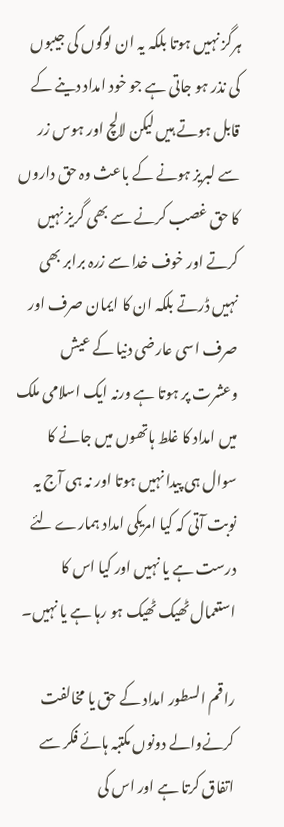ہرگز نہیں ہوتا بلکہ یہ ان لوگوں کی جیبوں کی نذر ہو جاتی ہے جو خود امداد دینے کے قابل ہوتے ہیں لیکن لالچ اور ہوس زر سے لبریز ہونے کے باعث وہ حق داروں کا حق غصب کرنے سے بھی گریز نہیں کرتے اور خوف خدا سے زرہ برابر بھی نہیں ڈرتے بلکہ ان کا ایمان صرف اور صرف اسی عارضی دنیا کے عیش وعشرت پر ہوتا ہے ورنہ ایک اسلامی ملک میں امداد کا غلط ہاتھوں میں جانے کا سوال ہی پیدا نہیں ہوتا اور نہ ہی آج یہ نوبت آتی کہ کیا امریکی امداد ہمارے لئے درست ہے یا نہیں اور کیا اس کا استعمال ٹھیک ٹھیک ہو رہا ہے یا نہیں۔

راقم السطور امداد کے حق یا مخالفت کرنےوالے دونوں مکتبہ ہائے فکر سے اتفاق کرتا ہے اور اس کی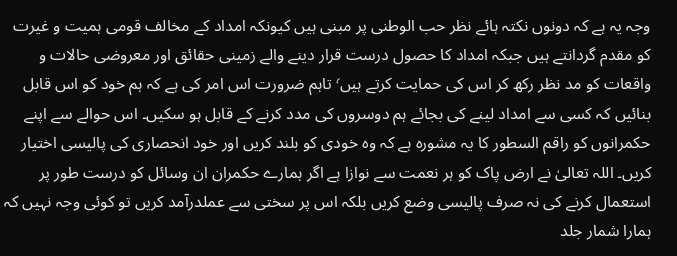وجہ یہ ہے کہ دونوں نکتہ ہائے نظر حب الوطنی پر مبنی ہیں کیونکہ امداد کے مخالف قومی ہمیت و غیرت کو مقدم گردانتے ہیں جبکہ امداد کا حصول درست قرار دینے والے زمینی حقائق اور معروضی حالات و واقعات کو مد نظر رکھ کر اس کی حمایت کرتے ہیں٬ تاہم ضرورت اس امر کی ہے کہ ہم خود کو اس قابل بنائیں کہ کسی سے امداد لینے کی بجائے ہم دوسروں کی مدد کرنے کے قابل ہو سکیں۔ اس حوالے سے اپنے حکمرانوں کو راقم السطور کا یہ مشورہ ہے کہ وہ خودی کو بلند کریں اور خود انحصاری کی پالیسی اختیار کریں۔ اللہ تعالیٰ نے ارض پاک کو ہر نعمت سے نوازا ہے اگر ہمارے حکمران ان وسائل کو درست طور پر استعمال کرنے کی نہ صرف پالیسی وضع کریں بلکہ اس پر سختی سے عملدرآمد کریں تو کوئی وجہ نہیں کہ ہمارا شمار جلد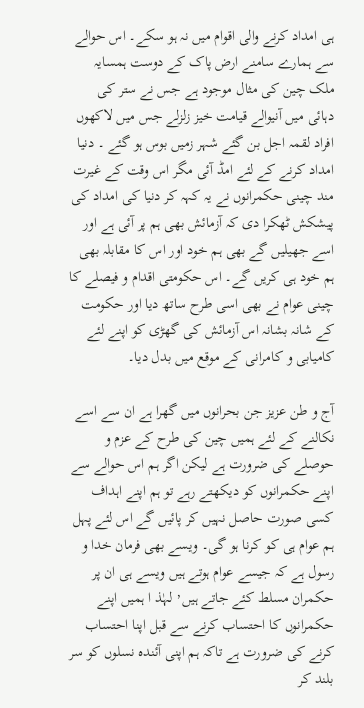ہی امداد کرنے والی اقوام میں نہ ہو سکے۔ اس حوالے سے ہمارے سامنے ارض پاک کے دوست ہمسایہ ملک چین کی مثال موجود ہے جس نے ستر کی دہائی میں آنیوالے قیامت خیز زلزلے جس میں لاکھوں افراد لقمہ اجل بن گئے شہر زمیں بوس ہو گئے ۔ دنیا امداد کرنے کے لئے امڈ آئی مگر اس وقت کے غیرت مند چینی حکمرانوں نے یہ کہہ کر دنیا کی امداد کی پیشکش ٹھکرا دی کہ آزمائش بھی ہم پر آئی ہے اور اسے جھیلیں گے بھی ہم خود اور اس کا مقابلہ بھی ہم خود ہی کریں گے۔ اس حکومتی اقدام و فیصلے کا چینی عوام نے بھی اسی طرح ساتھ دیا اور حکومت کے شانہ بشانہ اس آزمائش کی گھڑی کو اپنے لئے کامیابی و کامرانی کے موقع میں بدل دیا۔

آج و طن عزیز جن بحرانوں میں گھرا ہے ان سے اسے نکالنے کے لئے ہمیں چین کی طرح کے عزم و حوصلے کی ضرورت ہے لیکن اگر ہم اس حوالے سے اپنے حکمرانوں کو دیکھتے رہے تو ہم اپنے اہداف کسی صورت حاصل نہیں کر پائیں گے اس لئے پہل ہم عوام ہی کو کرنا ہو گی۔ ویسے بھی فرمان خدا و رسول ہے کہ جیسے عوام ہوتے ہیں ویسے ہی ان پر حکمران مسلط کئے جاتے ہیں٬ لہٰذ ا ہمیں اپنے حکمرانوں کا احتساب کرنے سے قبل اپنا احتساب کرنے کی ضرورت ہے تاکہ ہم اپنی آئندہ نسلوں کو سر بلند کر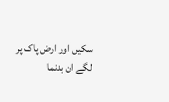سکیں اور ارض پاک پر لگے ان بدنما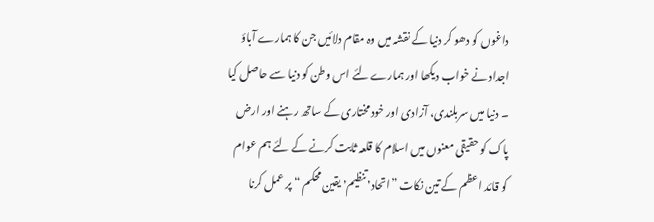داغوں کو دھو کر دنیا کے نقشہ میں وہ مقام دلائیں جن کا ہمارے آباؤ اجداد نے خواب دیکھا اور ہمارے لئے اس وطن کو دنیا سے حاصل کیا ۔ دنیا میں سربلندی، آزادی اور خود مختاری کے ساتھ رہنے اور ارض پاک کو حقیقی معنوں میں اسلام کا قلعہ ثابت کرنے کے لئے ہم عوام کو قائد اعظم کے تین نکات ”اتحاد٬ تنظیم٬ یقین محکم “ پر عمل کرنا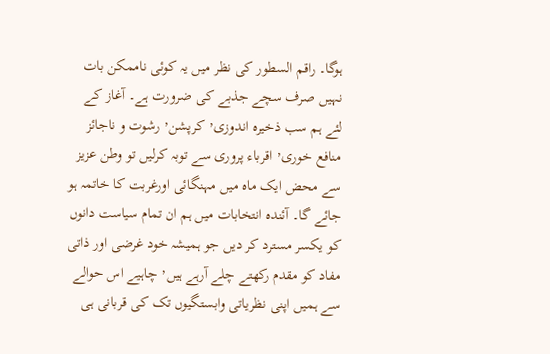ہوگا۔ راقم السطور کی نظر میں یہ کوئی ناممکن بات نہیں صرف سچے جذبے کی ضرورت ہے۔ آغاز کے لئے ہم سب ذخیرہ اندوزی٬ کرپشن٬ رشوت و ناجائز منافع خوری٬ اقرباء پروری سے توبہ کرلیں تو وطن عزیز سے محض ایک ماہ میں مہنگائی اورغربت کا خاتمہ ہو جائے گا۔ آئندہ انتخابات میں ہم ان تمام سیاست دانوں کو یکسر مسترد کر دیں جو ہمیشہ خود غرضی اور ذاتی مفاد کو مقدم رکھتے چلے آرہے ہیں٬ چاہیے اس حوالے سے ہمیں اپنی نظریاتی وابستگیوں تک کی قربانی ہی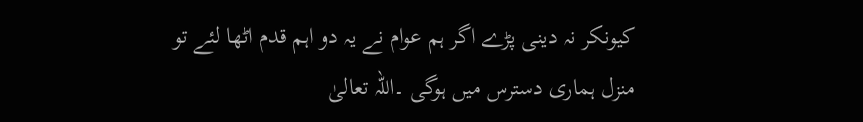کیونکر نہ دینی پڑے اگر ہم عوام نے یہ دو اہم قدم اٹھا لئے تو منزل ہماری دسترس میں ہوگی ۔اللہ تعالیٰ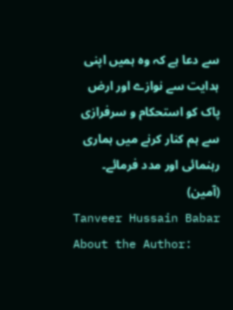سے دعا ہے کہ وہ ہمیں اپنی ہدایت سے نوازے اور ارض پاک کو استحکام و سرفرازی سے ہم کنار کرنے میں ہماری رہنمائی اور مدد فرمائے۔ (آمین)
Tanveer Hussain Babar
About the Author: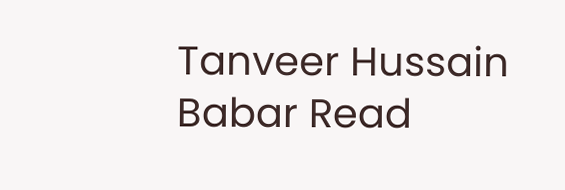Tanveer Hussain Babar Read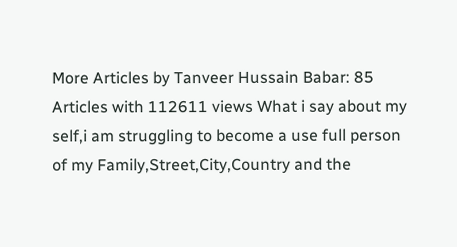More Articles by Tanveer Hussain Babar: 85 Articles with 112611 views What i say about my self,i am struggling to become a use full person of my Family,Street,City,Country and the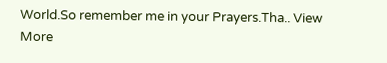World.So remember me in your Prayers.Tha.. View More